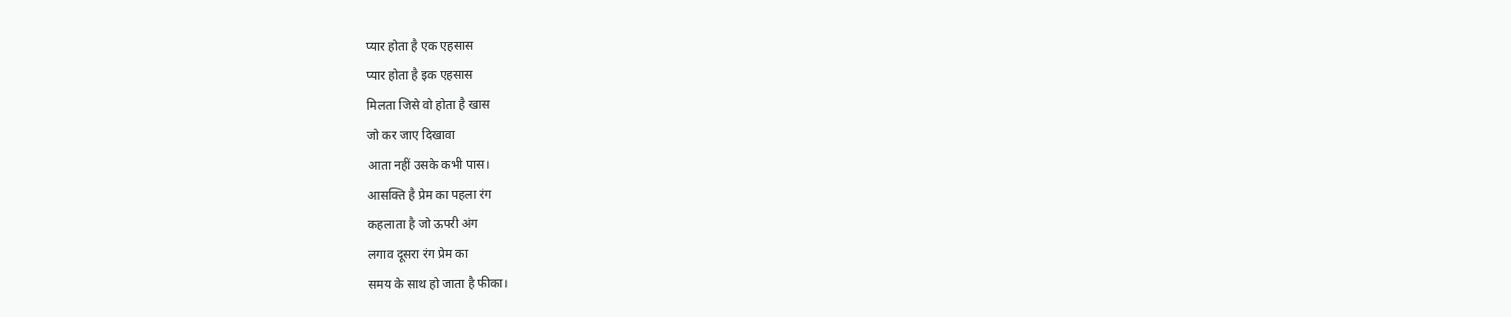प्यार होता है एक एहसास
प्यार होता है इक एहसास
मिलता जिसे वो होता है खास
जो कर जाए दिखावा
आता नहीं उसके कभी पास।
आसक्ति है प्रेम का पहला रंग
कहलाता है जो ऊपरी अंग
लगाव दूसरा रंग प्रेम का
समय के साथ हो जाता है फीका।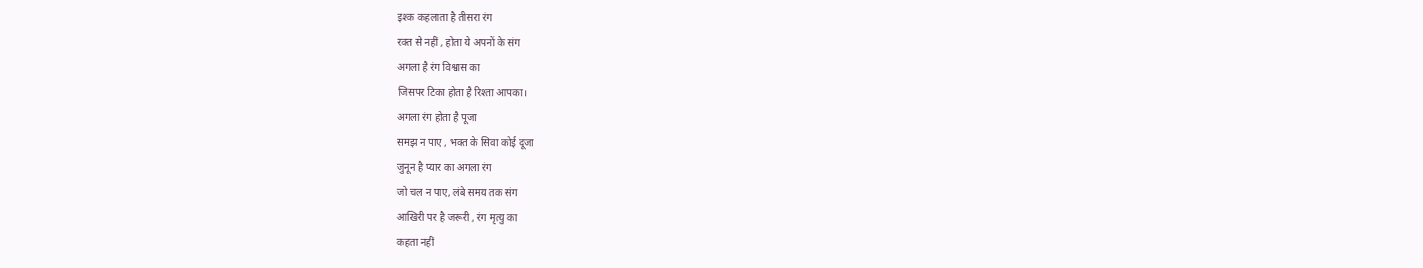इश्क कहलाता है तीसरा रंग
रक्त से नहीं , होता ये अपनों के संग
अगला है रंग विश्वास का
जिसपर टिका होता है रिश्ता आपका।
अगला रंग होता है पूजा
समझ न पाए , भक्त के सिवा कोई दूजा
जुनून है प्यार का अगला रंग
जो चल न पाए, लंबे समय तक संग
आखिरी पर है जरूरी , रंग मृत्यु का
कहता नहीं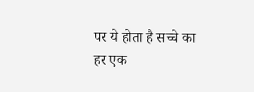पर ये होता है सच्चे का
हर एक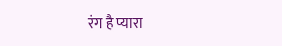रंग है प्यारा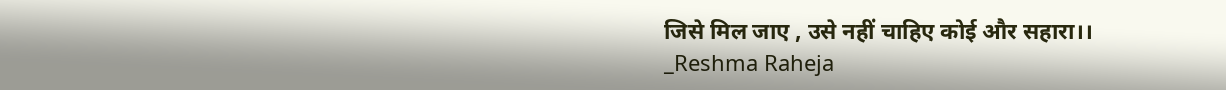जिसे मिल जाए , उसे नहीं चाहिए कोई और सहारा।।
_Reshma Raheja